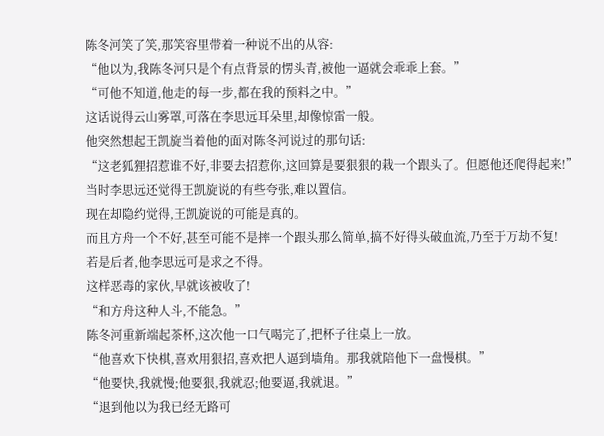陈冬河笑了笑,那笑容里带着一种说不出的从容:
“他以为,我陈冬河只是个有点背景的愣头青,被他一逼就会乖乖上套。”
“可他不知道,他走的每一步,都在我的预料之中。”
这话说得云山雾罩,可落在李思远耳朵里,却像惊雷一般。
他突然想起王凯旋当着他的面对陈冬河说过的那句话:
“这老狐狸招惹谁不好,非要去招惹你,这回算是要狠狠的栽一个跟头了。但愿他还爬得起来!”
当时李思远还觉得王凯旋说的有些夸张,难以置信。
现在却隐约觉得,王凯旋说的可能是真的。
而且方舟一个不好,甚至可能不是摔一个跟头那么简单,搞不好得头破血流,乃至于万劫不复!
若是后者,他李思远可是求之不得。
这样恶毒的家伙,早就该被收了!
“和方舟这种人斗,不能急。”
陈冬河重新端起茶杯,这次他一口气喝完了,把杯子往桌上一放。
“他喜欢下快棋,喜欢用狠招,喜欢把人逼到墙角。那我就陪他下一盘慢棋。”
“他要快,我就慢;他要狠,我就忍;他要逼,我就退。”
“退到他以为我已经无路可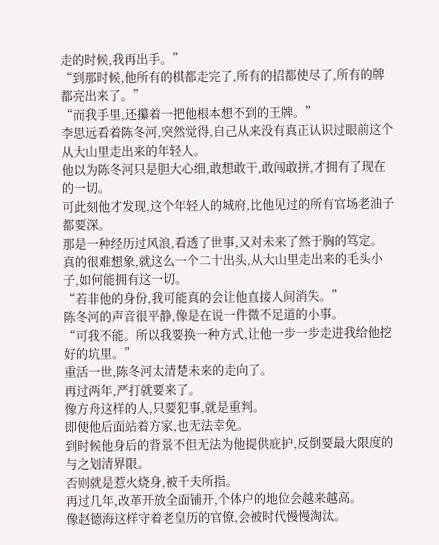走的时候,我再出手。”
“到那时候,他所有的棋都走完了,所有的招都使尽了,所有的牌都亮出来了。”
“而我手里,还攥着一把他根本想不到的王牌。”
李思远看着陈冬河,突然觉得,自己从来没有真正认识过眼前这个从大山里走出来的年轻人。
他以为陈冬河只是胆大心细,敢想敢干,敢闯敢拼,才拥有了现在的一切。
可此刻他才发现,这个年轻人的城府,比他见过的所有官场老油子都要深。
那是一种经历过风浪,看透了世事,又对未来了然于胸的笃定。
真的很难想象,就这么一个二十出头,从大山里走出来的毛头小子,如何能拥有这一切。
“若非他的身份,我可能真的会让他直接人间消失。”
陈冬河的声音很平静,像是在说一件微不足道的小事。
“可我不能。所以我要换一种方式,让他一步一步走进我给他挖好的坑里。”
重活一世,陈冬河太清楚未来的走向了。
再过两年,严打就要来了。
像方舟这样的人,只要犯事,就是重判。
即便他后面站着方家,也无法幸免。
到时候他身后的背景不但无法为他提供庇护,反倒要最大限度的与之划清界限。
否则就是惹火烧身,被千夫所指。
再过几年,改革开放全面铺开,个体户的地位会越来越高。
像赵德海这样守着老皇历的官僚,会被时代慢慢淘汰。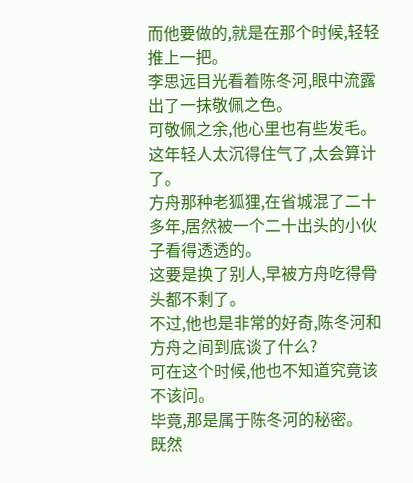而他要做的,就是在那个时候,轻轻推上一把。
李思远目光看着陈冬河,眼中流露出了一抹敬佩之色。
可敬佩之余,他心里也有些发毛。
这年轻人太沉得住气了,太会算计了。
方舟那种老狐狸,在省城混了二十多年,居然被一个二十出头的小伙子看得透透的。
这要是换了别人,早被方舟吃得骨头都不剩了。
不过,他也是非常的好奇,陈冬河和方舟之间到底谈了什么?
可在这个时候,他也不知道究竟该不该问。
毕竟,那是属于陈冬河的秘密。
既然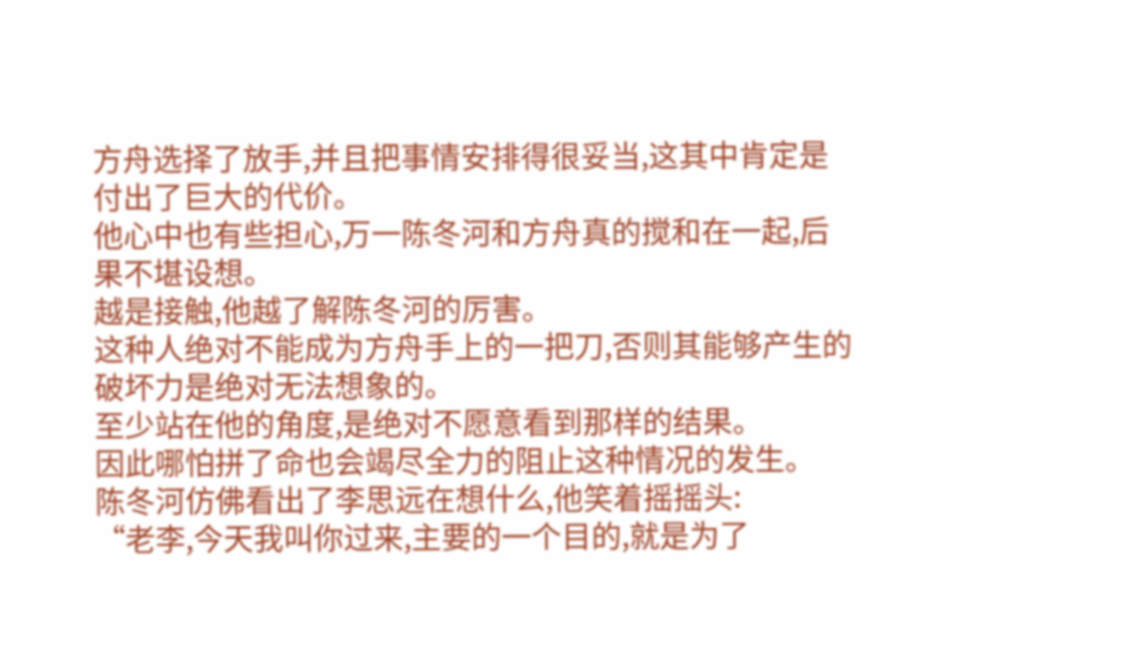方舟选择了放手,并且把事情安排得很妥当,这其中肯定是付出了巨大的代价。
他心中也有些担心,万一陈冬河和方舟真的搅和在一起,后果不堪设想。
越是接触,他越了解陈冬河的厉害。
这种人绝对不能成为方舟手上的一把刀,否则其能够产生的破坏力是绝对无法想象的。
至少站在他的角度,是绝对不愿意看到那样的结果。
因此哪怕拼了命也会竭尽全力的阻止这种情况的发生。
陈冬河仿佛看出了李思远在想什么,他笑着摇摇头:
“老李,今天我叫你过来,主要的一个目的,就是为了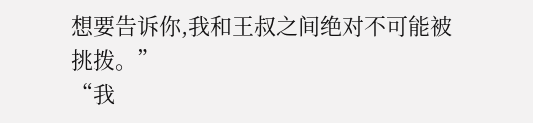想要告诉你,我和王叔之间绝对不可能被挑拨。”
“我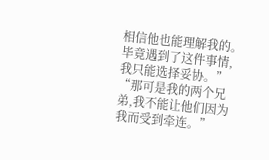相信他也能理解我的。毕竟遇到了这件事情,我只能选择妥协。”
“那可是我的两个兄弟,我不能让他们因为我而受到牵连。”